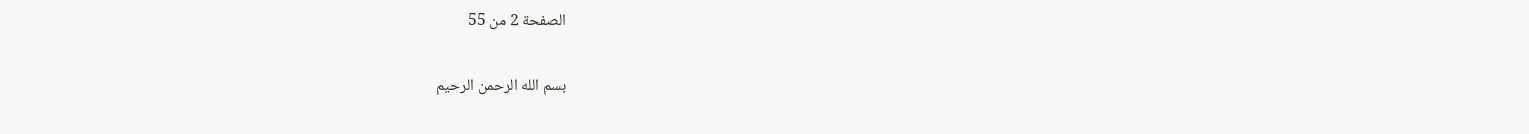الصفحة 2 من 55

بسم الله الرحمن الرحيم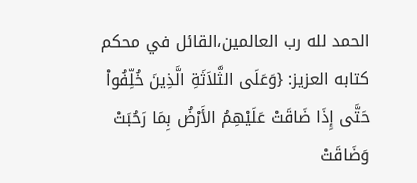الحمد لله رب العالمين،القائل في محكم كتابه العزيز: {وَعَلَى الثَّلاَثَةِ الَّذِينَ خُلِّفُواْ حَتَّى إِذَا ضَاقَتْ عَلَيْهِمُ الأَرْضُ بِمَا رَحُبَتْ وَضَاقَتْ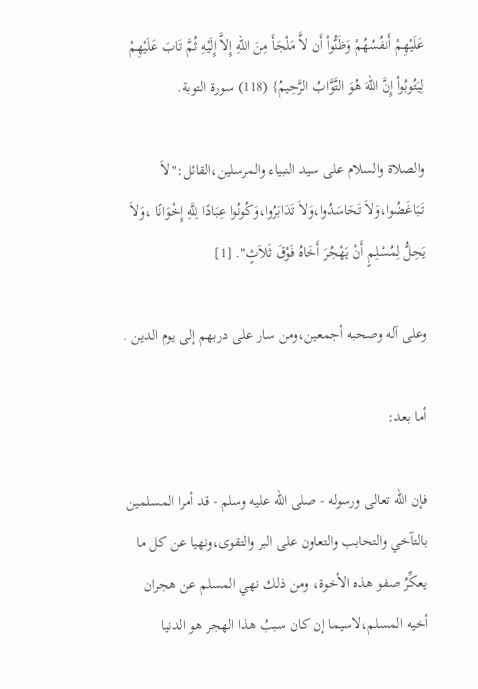عَلَيْهِمْ أَنفُسُهُمْ وَظَنُّواْ أَن لاَّ مَلْجَأَ مِنَ اللّهِ إِلاَّ إِلَيْهِ ثُمَّ تَابَ عَلَيْهِمْ لِيَتُوبُواْ إِنَّ اللّهَ هُوَ التَّوَّابُ الرَّحِيمُ} (118) سورة التوبة.

والصلاة والسلام على سيد النبياء والمرسلين،القائل:"لاَ تَبَاغَضُوا،وَلاَ تَحَاسَدُوا،وَلاَ تَدَابَرُوا،وَكُونُوا عِبَادًا لِلَّهِ إِخْوَانًا ،وَلاَ يَحِلُّ لِمُسْلِمٍ أَنْ يَهْجُرَ أَخَاهُ فَوْقَ ثَلاَثٍ". [1]

وعلى آله وصحبه أجمعين،ومن سار على دربهم إلى يوم الدين .

أما بعد:

فإن الله تعالى ورسوله - صلى الله عليه وسلم - قد أمرا المسلمين بالتآخي والتحابب والتعاون على البر والتقوى،ونهيا عن كل ما يعكِّرُ صفو هذه الأخوة، ومن ذلك نهي المسلم عن هجران أخيه المسلم،لاسيما إن كان سببُ هذا الهجر هو الدنيا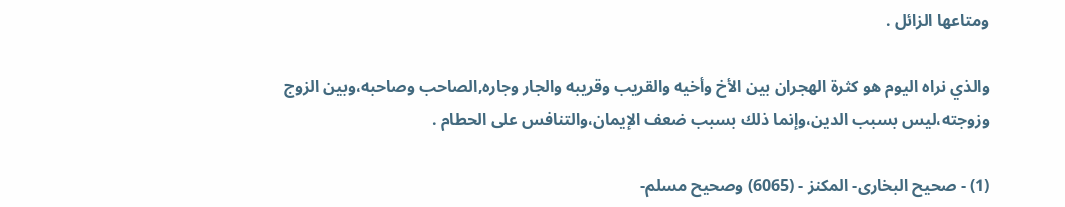ومتاعها الزائل .

والذي نراه اليوم هو كثرة الهجران بين الأخ وأخيه والقريب وقريبه والجار وجاره,الصاحب وصاحبه،وبين الزوج وزوجته،ليس بسبب الدين،وإنما ذلك بسبب ضعف الإيمان،والتنافس على الحطام .

(1) - صحيح البخارى- المكنز - (6065) وصحيح مسلم-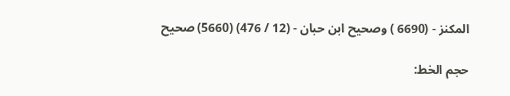المكنز - (6690 ) وصحيح ابن حبان - (12 / 476) (5660) صحيح

حجم الخط: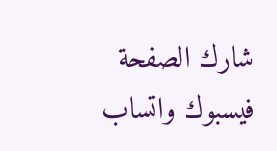شارك الصفحة
فيسبوك واتساب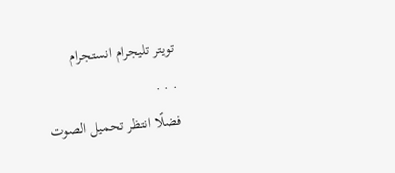تويتر تليجرام انستجرام
. . .
فضلًا انتظر تحميل الصوت